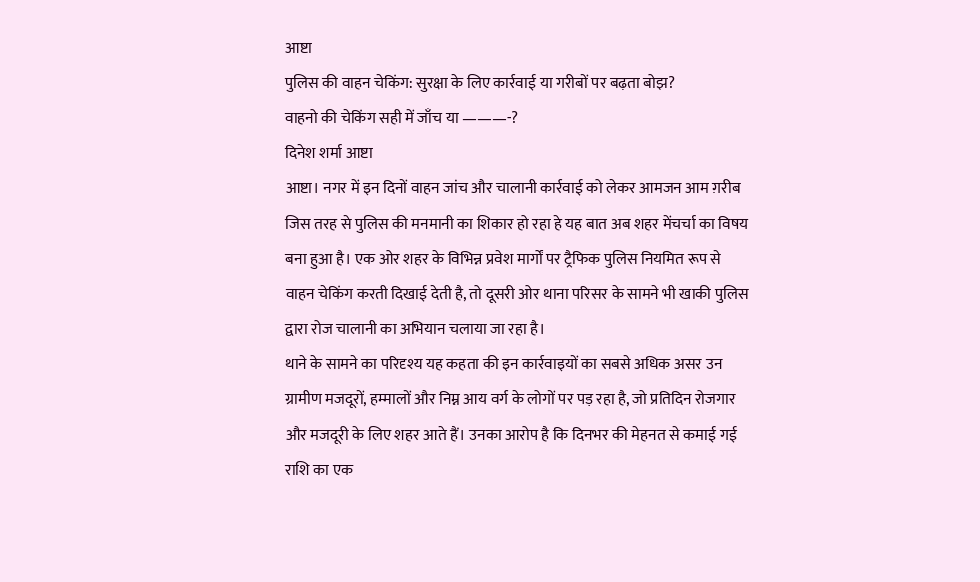आष्टा
पुलिस की वाहन चेकिंग: सुरक्षा के लिए कार्रवाई या गरीबों पर बढ़ता बोझ?
वाहनो की चेकिंग सही में जाँच या ———-?
दिनेश शर्मा आष्टा
आष्टा। नगर में इन दिनों वाहन जांच और चालानी कार्रवाई को लेकर आमजन आम ग़रीब जिस तरह से पुलिस की मनमानी का शिकार हो रहा हे यह बात अब शहर मेंचर्चा का विषय बना हुआ है। एक ओर शहर के विभिन्न प्रवेश मार्गों पर ट्रैफिक पुलिस नियमित रूप से वाहन चेकिंग करती दिखाई देती है, तो दूसरी ओर थाना परिसर के सामने भी खाकी पुलिस द्वारा रोज चालानी का अभियान चलाया जा रहा है।
थाने के सामने का परिदृश्य यह कहता की इन कार्रवाइयों का सबसे अधिक असर उन ग्रामीण मजदूरों, हम्मालों और निम्न आय वर्ग के लोगों पर पड़ रहा है, जो प्रतिदिन रोजगार और मजदूरी के लिए शहर आते हैं। उनका आरोप है कि दिनभर की मेहनत से कमाई गई राशि का एक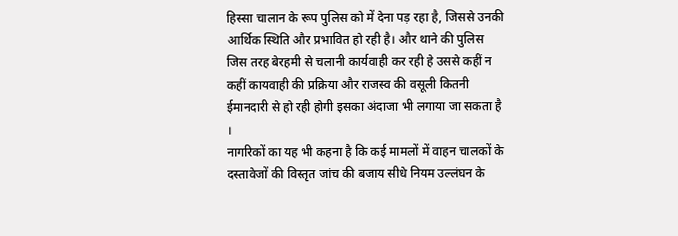हिस्सा चालान के रूप पुलिस को में देना पड़ रहा है, जिससे उनकी आर्थिक स्थिति और प्रभावित हो रही है। और थाने की पुलिस जिस तरह बेरहमी से चलानी कार्यवाही कर रही हे उससे कहीं न कहीं कायवाही की प्रक्रिया और राजस्व की वसूली कितनी ईमानदारी से हो रही होगी इसका अंदाजा भी लगाया जा सकता है ।
नागरिकों का यह भी कहना है कि कई मामलों में वाहन चालकों के दस्तावेजों की विस्तृत जांच की बजाय सीधे नियम उल्लंघन के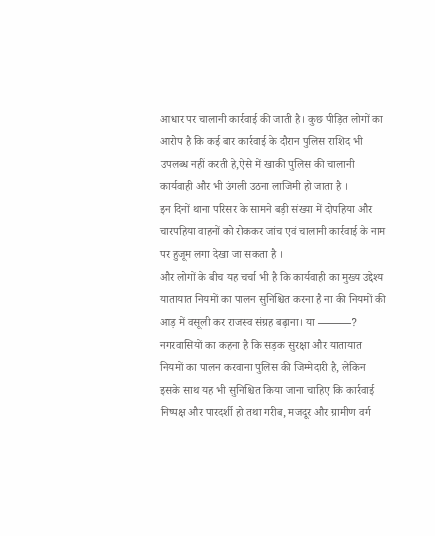आधार पर चालानी कार्रवाई की जाती है। कुछ पीड़ित लोगों का आरोप है कि कई बार कार्रवाई के दौरान पुलिस राशिद भी उपलब्ध नहीं करती हे,ऐसे में खाकी पुलिस की चालानी कार्यवाही और भी उंगली उठना लाजिमी हो जाता है ।
इन दिनों थाना परिसर के सामने बड़ी संख्या में दोपहिया और चारपहिया वाहनों को रोककर जांच एवं चालानी कार्रवाई के नाम पर हुजूम लगा देखा जा सकता है ।
और लोगों के बीच यह चर्चा भी है कि कार्यवाही का मुख्य उद्देश्य यातायात नियमों का पालन सुनिश्चित करना है ना की नियमों की आड़ में वसूली कर राजस्व संग्रह बढ़ाना। या ———?
नगरवासियों का कहना है कि सड़क सुरक्षा और यातायात नियमों का पालन करवाना पुलिस की जिम्मेदारी है, लेकिन इसके साथ यह भी सुनिश्चित किया जाना चाहिए कि कार्रवाई निष्पक्ष और पारदर्शी हो तथा गरीब, मजदूर और ग्रामीण वर्ग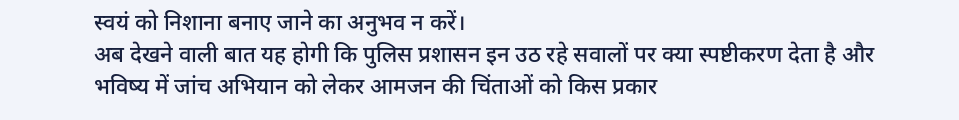स्वयं को निशाना बनाए जाने का अनुभव न करें।
अब देखने वाली बात यह होगी कि पुलिस प्रशासन इन उठ रहे सवालों पर क्या स्पष्टीकरण देता है और भविष्य में जांच अभियान को लेकर आमजन की चिंताओं को किस प्रकार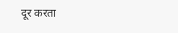दूर करता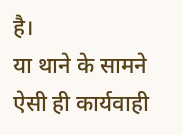है।
या थाने के सामने ऐसी ही कार्यवाही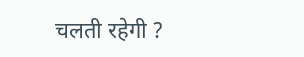चलती रहेगी ?